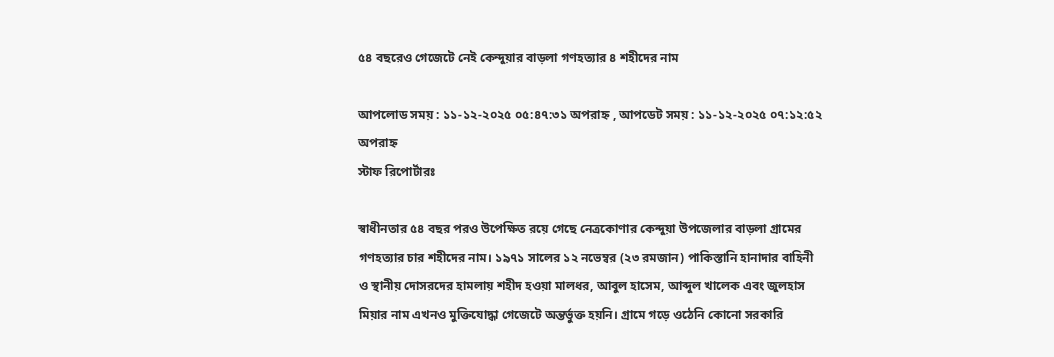৫৪ বছরেও গেজেটে নেই কেন্দুয়ার বাড়লা গণহত্যার ৪ শহীদের নাম

আপলোড সময় : ১১-১২-২০২৫ ০৫:৪৭:৩১ অপরাহ্ন , আপডেট সময় : ১১-১২-২০২৫ ০৭:১২:৫২ অপরাহ্ন
স্টাফ রিপোর্টারঃ

স্বাধীনতার ৫৪ বছর পরও উপেক্ষিত রয়ে গেছে নেত্রকোণার কেন্দুয়া উপজেলার বাড়লা গ্রামের গণহত্যার চার শহীদের নাম। ১৯৭১ সালের ১২ নভেম্বর (২৩ রমজান) পাকিস্তানি হানাদার বাহিনী ও স্থানীয় দোসরদের হামলায় শহীদ হওয়া মালধর, আবুল হাসেম, আব্দুল খালেক এবং জুলহাস মিয়ার নাম এখনও মুক্তিযোদ্ধা গেজেটে অন্তর্ভুক্ত হয়নি। গ্রামে গড়ে ওঠেনি কোনো সরকারি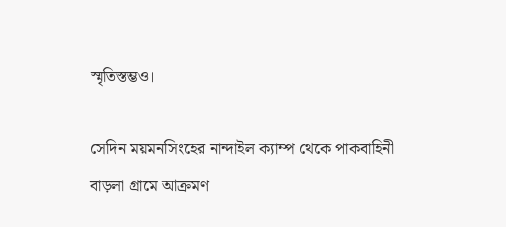স্মৃতিস্তম্ভও।

সেদিন ময়মনসিংহের নান্দাইল ক্যাম্প থেকে পাকবাহিনী বাড়লা গ্রামে আক্রমণ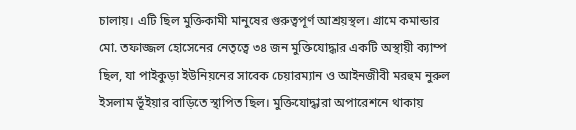চালায়। এটি ছিল মুক্তিকামী মানুষের গুরুত্বপূর্ণ আশ্রয়স্থল। গ্রামে কমান্ডার মো. তফাজ্জল হোসেনের নেতৃত্বে ৩৪ জন মুক্তিযোদ্ধার একটি অস্থায়ী ক্যাম্প ছিল, যা পাইকুড়া ইউনিয়নের সাবেক চেয়ারম্যান ও আইনজীবী মরহুম নুরুল ইসলাম ভূঁইয়ার বাড়িতে স্থাপিত ছিল। মুক্তিযোদ্ধারা অপারেশনে থাকায়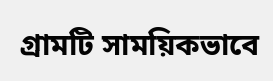গ্রামটি সাময়িকভাবে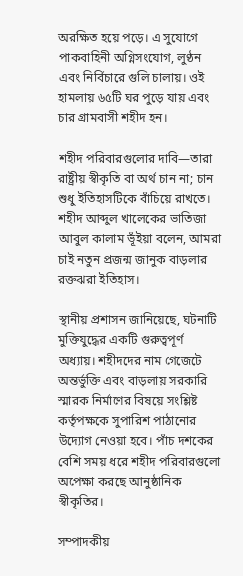অরক্ষিত হয়ে পড়ে। এ সুযোগে পাকবাহিনী অগ্নিসংযোগ, লুণ্ঠন এবং নির্বিচারে গুলি চালায়। ওই হামলায় ৬৫টি ঘর পুড়ে যায় এবং চার গ্রামবাসী শহীদ হন।

শহীদ পরিবারগুলোর দাবি—তারা রাষ্ট্রীয় স্বীকৃতি বা অর্থ চান না; চান শুধু ইতিহাসটিকে বাঁচিয়ে রাখতে। শহীদ আব্দুল খালেকের ভাতিজা আবুল কালাম ভূঁইয়া বলেন, আমরা চাই নতুন প্রজন্ম জানুক বাড়লার রক্তঝরা ইতিহাস।

স্থানীয় প্রশাসন জানিয়েছে, ঘটনাটি মুক্তিযুদ্ধের একটি গুরুত্বপূর্ণ অধ্যায়। শহীদদের নাম গেজেটে অন্তর্ভুক্তি এবং বাড়লায় সরকারি স্মারক নির্মাণের বিষয়ে সংশ্লিষ্ট কর্তৃপক্ষকে সুপারিশ পাঠানোর উদ্যোগ নেওয়া হবে। পাঁচ দশকের বেশি সময় ধরে শহীদ পরিবারগুলো অপেক্ষা করছে আনুষ্ঠানিক স্বীকৃতির।

সম্পাদকীয়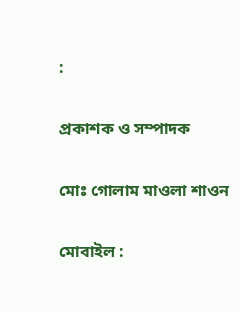:

প্রকাশক ও সম্পাদক

মোঃ গোলাম মাওলা শাওন

মোবাইল :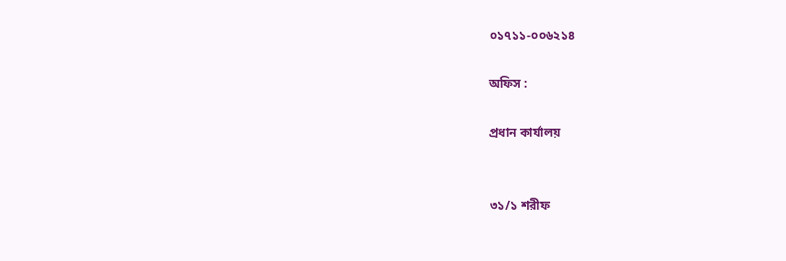০১৭১১-০০৬২১৪

অফিস :

প্রধান কার্যালয়


৩১/১ শরীফ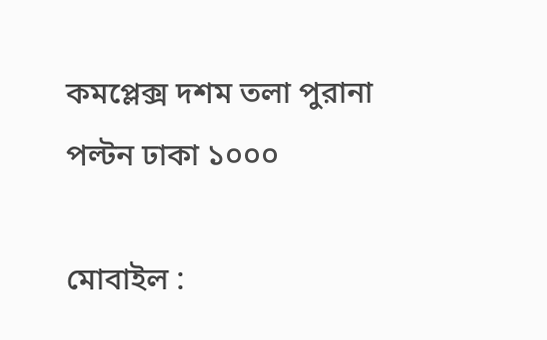কমপ্লেক্স দশম তলা পুরানা পল্টন ঢাকা ১০০০

মোবাইল :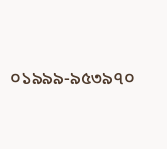০১৯৯৯-৯৫৩৯৭০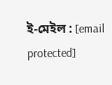ই-মেইল : [email protected]